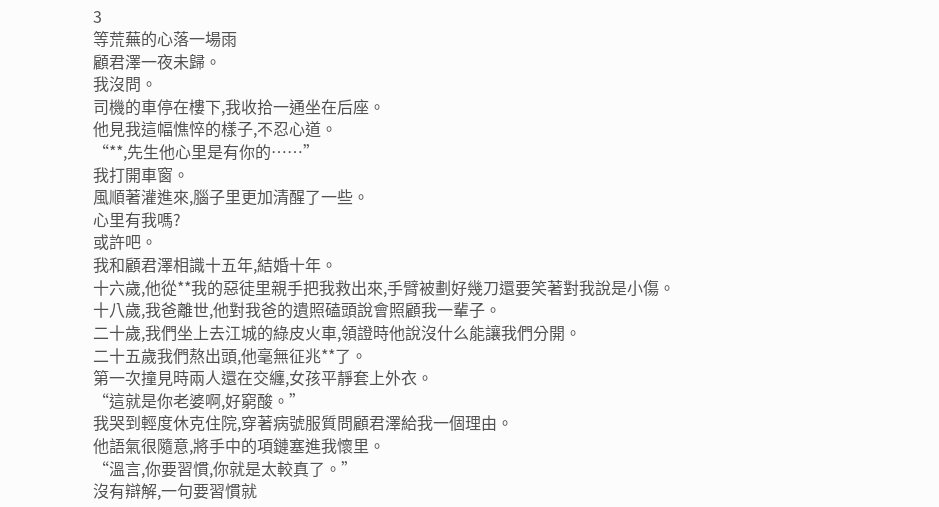3
等荒蕪的心落一場雨
顧君澤一夜未歸。
我沒問。
司機的車停在樓下,我收拾一通坐在后座。
他見我這幅憔悴的樣子,不忍心道。
“**,先生他心里是有你的……”
我打開車窗。
風順著灌進來,腦子里更加清醒了一些。
心里有我嗎?
或許吧。
我和顧君澤相識十五年,結婚十年。
十六歲,他從**我的惡徒里親手把我救出來,手臂被劃好幾刀還要笑著對我說是小傷。
十八歲,我爸離世,他對我爸的遺照磕頭說會照顧我一輩子。
二十歲,我們坐上去江城的綠皮火車,領證時他說沒什么能讓我們分開。
二十五歲我們熬出頭,他毫無征兆**了。
第一次撞見時兩人還在交纏,女孩平靜套上外衣。
“這就是你老婆啊,好窮酸。”
我哭到輕度休克住院,穿著病號服質問顧君澤給我一個理由。
他語氣很隨意,將手中的項鏈塞進我懷里。
“溫言,你要習慣,你就是太較真了。”
沒有辯解,一句要習慣就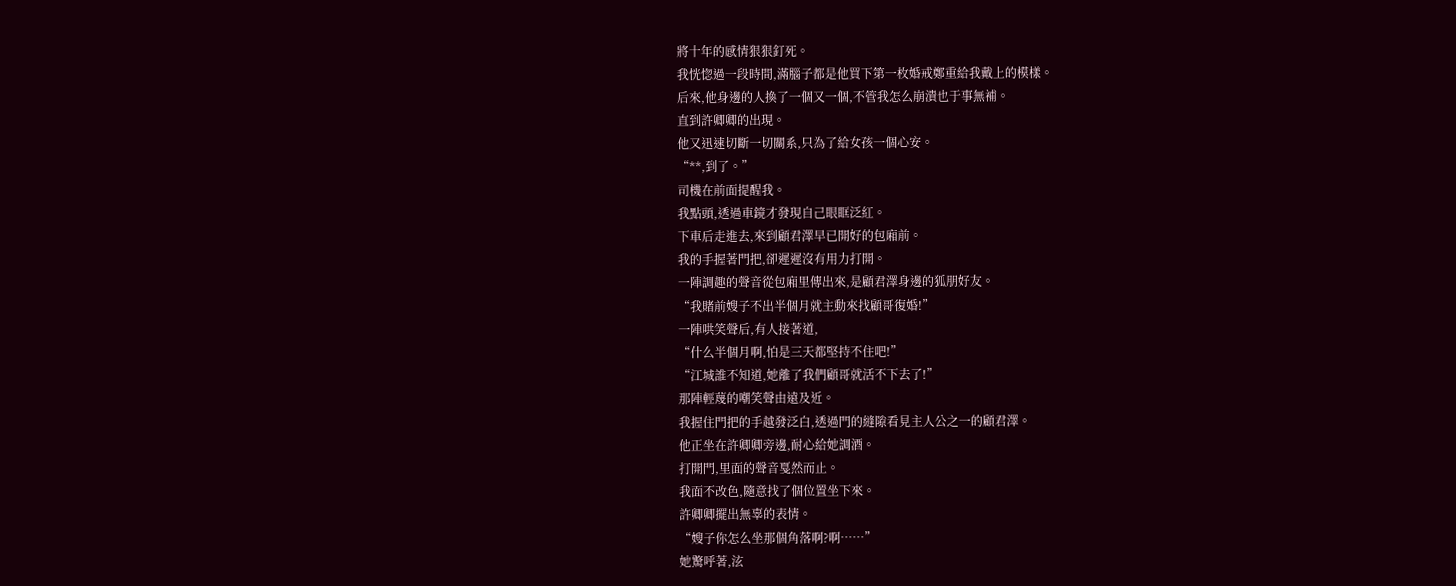將十年的感情狠狠釘死。
我恍惚過一段時間,滿腦子都是他買下第一枚婚戒鄭重給我戴上的模樣。
后來,他身邊的人換了一個又一個,不管我怎么崩潰也于事無補。
直到許卿卿的出現。
他又迅速切斷一切關系,只為了給女孩一個心安。
“**,到了。”
司機在前面提醒我。
我點頭,透過車鏡才發現自己眼眶泛紅。
下車后走進去,來到顧君澤早已開好的包廂前。
我的手握著門把,卻遲遲沒有用力打開。
一陣調趣的聲音從包廂里傳出來,是顧君澤身邊的狐朋好友。
“我賭前嫂子不出半個月就主動來找顧哥復婚!”
一陣哄笑聲后,有人接著道,
“什么半個月啊,怕是三天都堅持不住吧!”
“江城誰不知道,她離了我們顧哥就活不下去了!”
那陣輕蔑的嘲笑聲由遠及近。
我握住門把的手越發泛白,透過門的縫隙看見主人公之一的顧君澤。
他正坐在許卿卿旁邊,耐心給她調酒。
打開門,里面的聲音戛然而止。
我面不改色,隨意找了個位置坐下來。
許卿卿擺出無辜的表情。
“嫂子你怎么坐那個角落啊?啊……”
她驚呼著,泫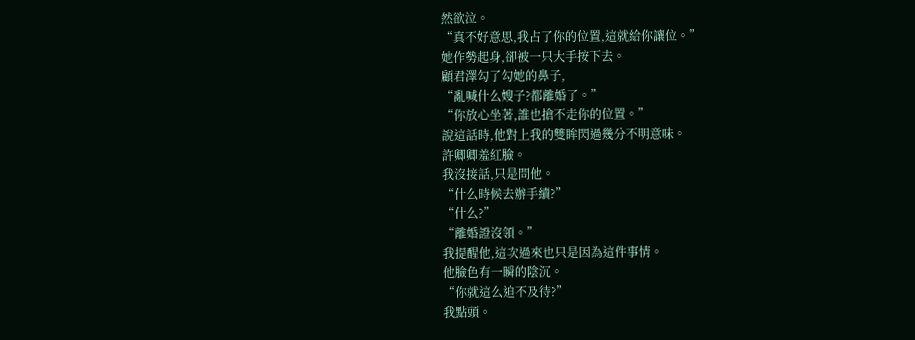然欲泣。
“真不好意思,我占了你的位置,這就給你讓位。”
她作勢起身,卻被一只大手按下去。
顧君澤勾了勾她的鼻子,
“亂喊什么嫂子?都離婚了。”
“你放心坐著,誰也搶不走你的位置。”
說這話時,他對上我的雙眸閃過幾分不明意味。
許卿卿羞紅臉。
我沒接話,只是問他。
“什么時候去辦手續?”
“什么?”
“離婚證沒領。”
我提醒他,這次過來也只是因為這件事情。
他臉色有一瞬的陰沉。
“你就這么迫不及待?”
我點頭。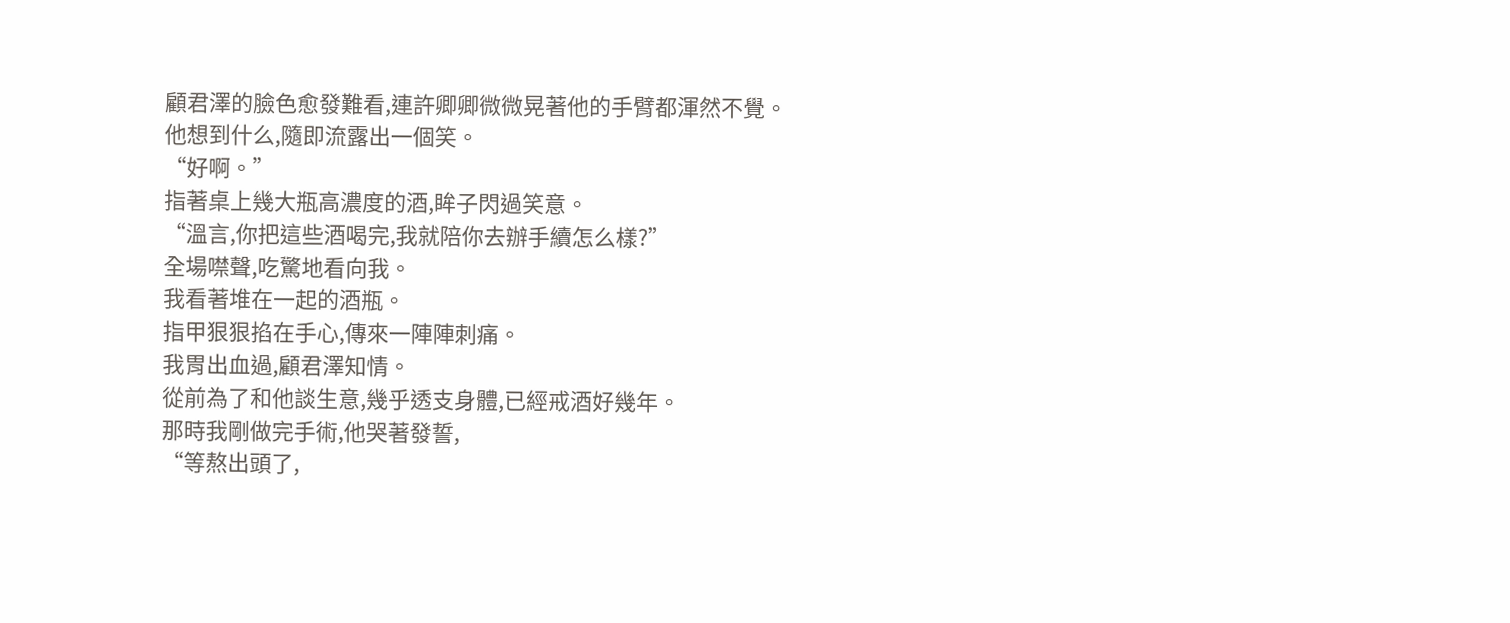顧君澤的臉色愈發難看,連許卿卿微微晃著他的手臂都渾然不覺。
他想到什么,隨即流露出一個笑。
“好啊。”
指著桌上幾大瓶高濃度的酒,眸子閃過笑意。
“溫言,你把這些酒喝完,我就陪你去辦手續怎么樣?”
全場噤聲,吃驚地看向我。
我看著堆在一起的酒瓶。
指甲狠狠掐在手心,傳來一陣陣刺痛。
我胃出血過,顧君澤知情。
從前為了和他談生意,幾乎透支身體,已經戒酒好幾年。
那時我剛做完手術,他哭著發誓,
“等熬出頭了,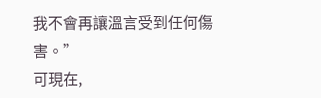我不會再讓溫言受到任何傷害。”
可現在,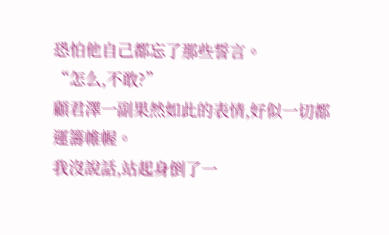恐怕他自己都忘了那些誓言。
“怎么,不敢?”
顧君澤一副果然如此的表情,好似一切都運籌帷幄。
我沒說話,站起身倒了一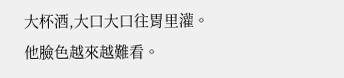大杯酒,大口大口往胃里灌。
他臉色越來越難看。